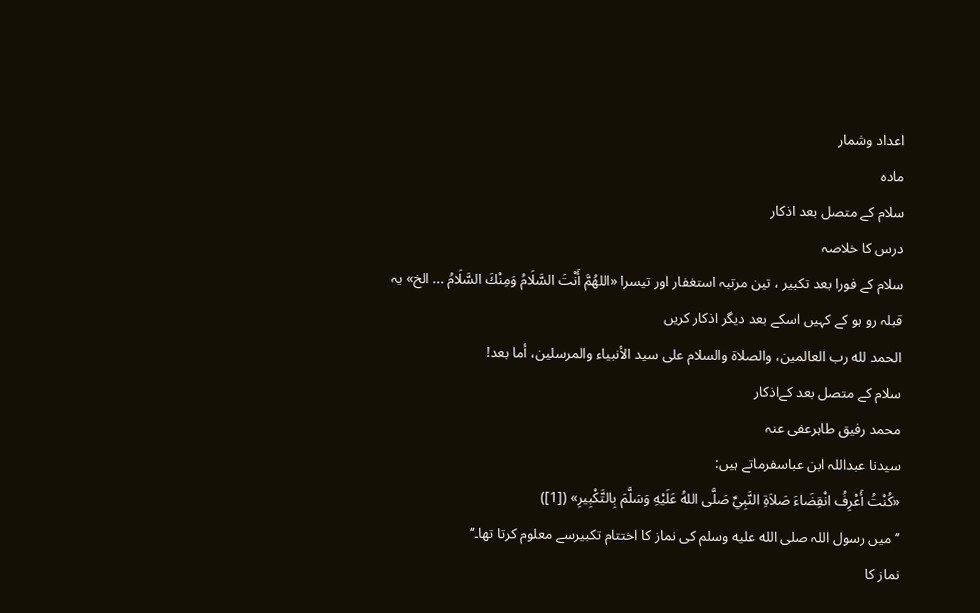اعداد وشمار
مادہ
سلام کے متصل بعد اذکار
درس کا خلاصہ
سلام کے فورا بعد تکبیر ، تین مرتبہ استغفار اور تیسرا «اللهُمَّ أَنْتَ السَّلَامُ وَمِنْكَ السَّلَامُ ... الخ» یہ قبلہ رو ہو کے کہیں اسکے بعد دیگر اذکار کریں
الحمد لله رب العالمين، والصلاة والسلام على سيد الأنبياء والمرسلين، أما بعد!
سلام کے متصل بعد کےاذکار
محمد رفیق طاہرعفی عنہ
سیدنا عبداللہ ابن عباسفرماتے ہیں:
«كُنْتُ أَعْرِفُ انْقِضَاءَ صَلاَةِ النَّبِيِّ صَلَّى اللهُ عَلَيْهِ وَسَلَّمَ بِالتَّكْبِيرِ» ([1])
’’ میں رسول اللہ صلى الله عليه وسلم کی نماز کا اختتام تکبیرسے معلوم کرتا تھا۔‘‘
نماز کا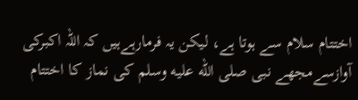اختتام سلام سے ہوتا ہے، لیکن یہ فرمارہےہیں کہ اللہ اکبرکی آوازسےمجھے نبی صلى الله عليه وسلم کی نماز کا اختتام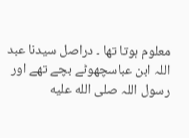معلوم ہوتا تھا ۔ دراصل سیدنا عبد اللہ ابن عباسچھوٹے بچے تھے اور رسول اللہ صلى الله عليه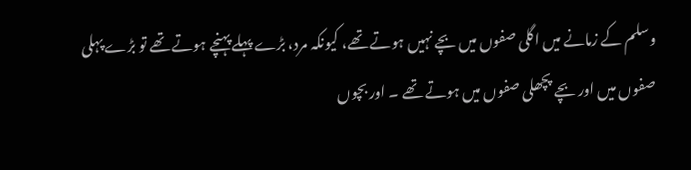وسلم کے زمانے میں اگلی صفوں میں بچے نہیں ہوتے تھے، کیونکہ مرد، بڑے پہلے پہنچے ہوتے تھے تو بڑے پہلی صفوں میں اور بچے پچھلی صفوں میں ہوتے تھے ۔ اور بچوں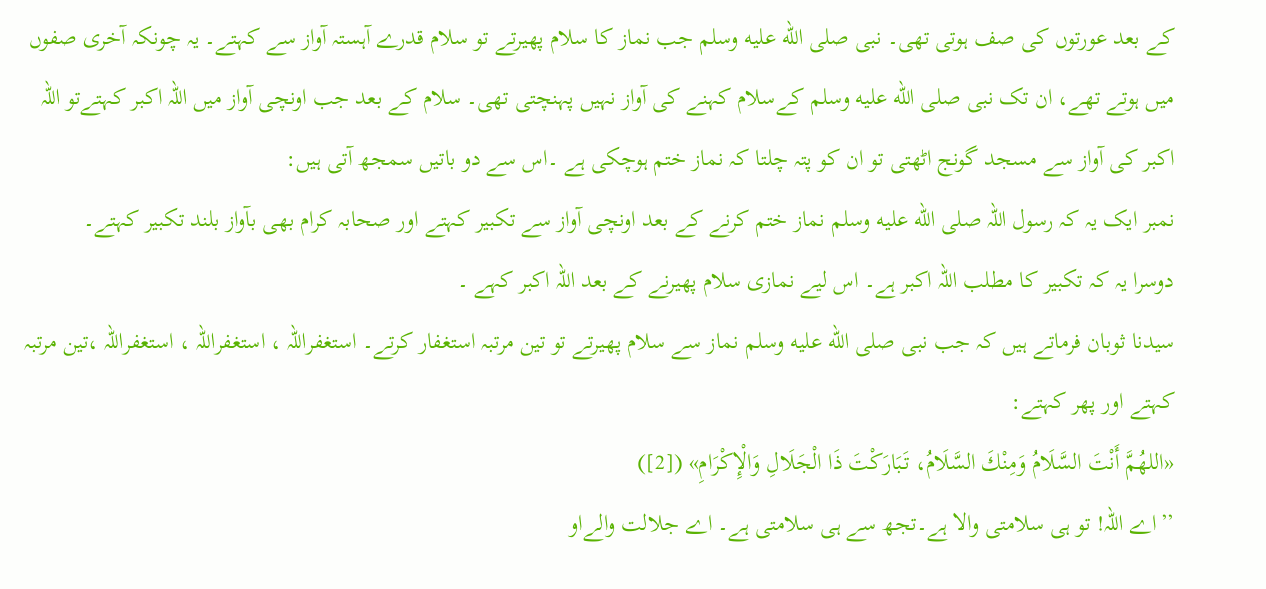کے بعد عورتوں کی صف ہوتی تھی۔ نبی صلى الله عليه وسلم جب نماز کا سلام پھیرتے تو سلام قدرے آہستہ آواز سے کہتے۔ یہ چونکہ آخری صفوں میں ہوتے تھے، ان تک نبی صلى الله عليه وسلم کےسلام کہنے کی آواز نہیں پہنچتی تھی۔ سلام کے بعد جب اونچی آواز میں اللہ اکبر کہتےتو اللہ اکبر کی آواز سے مسجد گونج اٹھتی تو ان کو پتہ چلتا کہ نماز ختم ہوچکی ہے ۔اس سے دو باتیں سمجھ آتی ہیں:
نمبر ایک یہ کہ رسول اللہ صلى الله عليه وسلم نماز ختم کرنے کے بعد اونچی آواز سے تکبیر کہتے اور صحابہ کرام بھی بآواز بلند تکبیر کہتے۔
دوسرا یہ کہ تکبیر کا مطلب اللہ اکبر ہے۔ اس لیے نمازی سلام پھیرنے کے بعد اللہ اکبر کہے ۔
سیدنا ثوبان فرماتے ہیں کہ جب نبی صلى الله عليه وسلم نماز سے سلام پھیرتے تو تین مرتبہ استغفار کرتے۔ استغفراللہ ، استغفراللہ ، استغفراللہ ،تین مرتبہ کہتے اور پھر کہتے:
«اللهُمَّ أَنْتَ السَّلَامُ وَمِنْكَ السَّلَامُ، تَبَارَكْتَ ذَا الْجَلَالِ وَالْإِكْرَامِ» ([2])
’’اے اللہ! تو ہی سلامتی والا ہے۔تجھ سے ہی سلامتی ہے۔ اے جلالت والےاو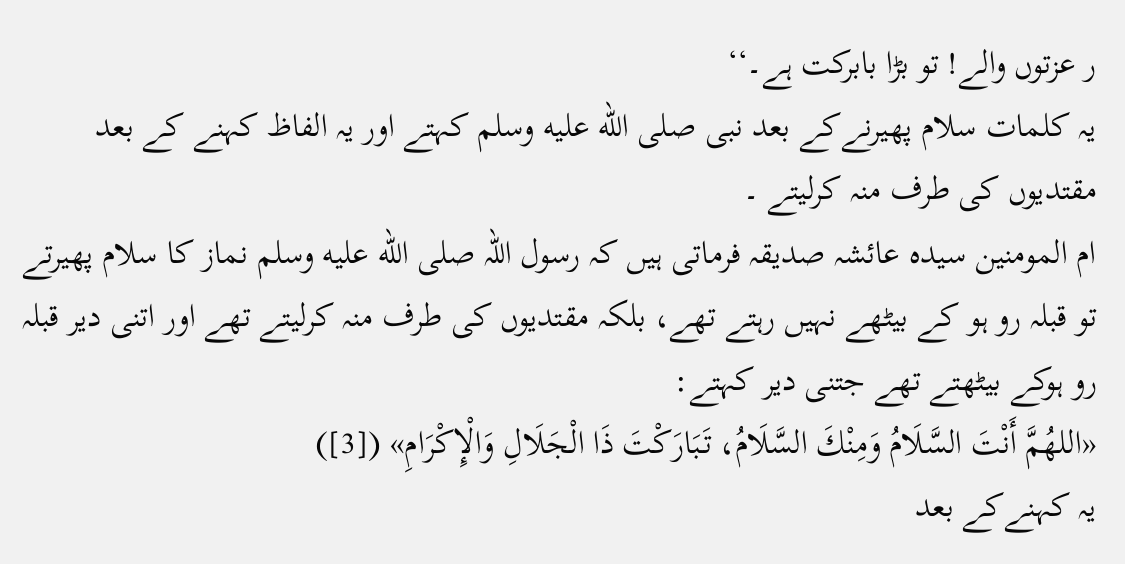ر عزتوں والے! تو بڑا بابرکت ہے۔‘‘
یہ کلمات سلام پھیرنےکے بعد نبی صلى الله عليه وسلم کہتے اور یہ الفاظ کہنے کے بعد مقتدیوں کی طرف منہ کرلیتے ۔
ام المومنین سیدہ عائشہ صدیقہ فرماتی ہیں کہ رسول اللہ صلى الله عليه وسلم نماز کا سلام پھیرتے تو قبلہ رو ہو کے بیٹھے نہیں رہتے تھے، بلکہ مقتدیوں کی طرف منہ کرلیتے تھے اور اتنی دیر قبلہ رو ہوکے بیٹھتے تھے جتنی دیر کہتے:
«اللهُمَّ أَنْتَ السَّلَامُ وَمِنْكَ السَّلَامُ، تَبَارَكْتَ ذَا الْجَلَالِ وَالْإِكْرَامِ» ([3])
یہ کہنےکے بعد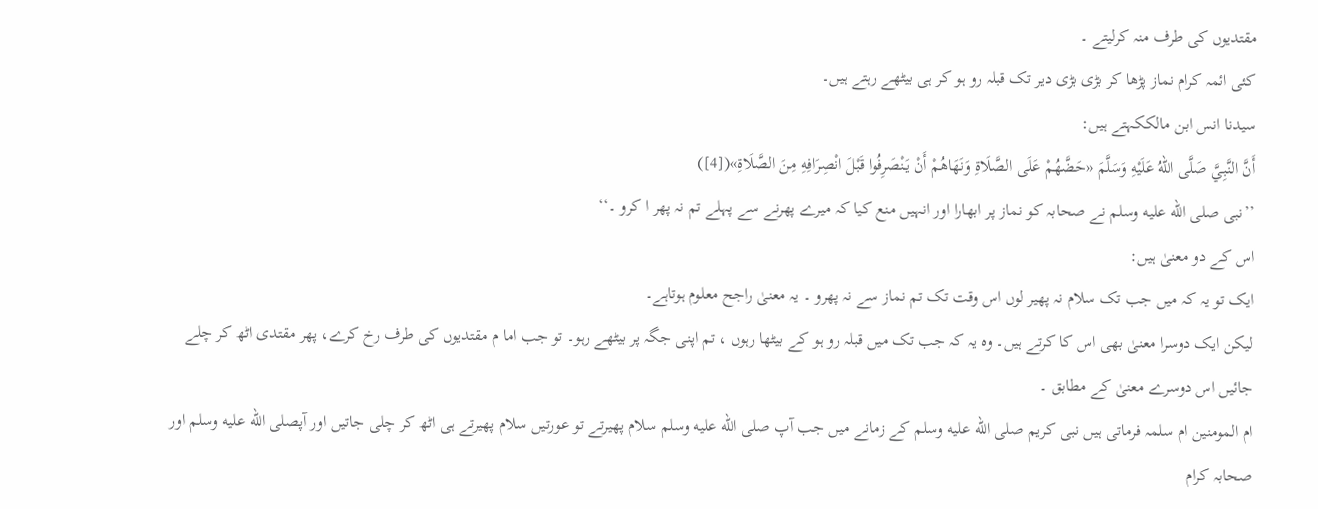مقتدیوں کی طرف منہ کرلیتے ۔
کئی ائمہ کرام نماز پڑھا کر بڑی بڑی دیر تک قبلہ رو ہو کر ہی بیٹھے رہتے ہیں۔
سیدنا انس ابن مالککہتے ہیں:
أَنَّ النَّبِيَّ صَلَّى اللهُ عَلَيْهِ وَسَلَّمَ «حَضَّهُمْ عَلَى الصَّلَاةِ وَنَهَاهُمْ أَنْ يَنْصَرِفُوا قَبْلَ انْصِرَافِهِ مِنَ الصَّلَاةِ»([4])
’’نبی صلى الله عليه وسلم نے صحابہ کو نماز پر ابھارا اور انہیں منع کیا کہ میرے پھرنے سے پہلے تم نہ پھر ا کرو ۔‘‘
اس کے دو معنیٰ ہیں:
ایک تو یہ کہ میں جب تک سلام نہ پھیر لوں اس وقت تک تم نماز سے نہ پھرو ۔ یہ معنیٰ راجح معلوم ہوتاہے۔
لیکن ایک دوسرا معنیٰ بھی اس کا کرتے ہیں۔ وہ یہ کہ جب تک میں قبلہ رو ہو کے بیٹھا رہوں ، تم اپنی جگہ پر بیٹھے رہو۔ تو جب اما م مقتدیوں کی طرف رخ کرے، پھر مقتدی اٹھ کر چلے جائیں اس دوسرے معنیٰ کے مطابق ۔
ام المومنین ام سلمہ فرماتی ہیں نبی کریم صلى الله عليه وسلم کے زمانے میں جب آپ صلى الله عليه وسلم سلام پھیرتے تو عورتیں سلام پھیرتے ہی اٹھ کر چلی جاتیں اور آپصلى الله عليه وسلم اور صحابہ کرام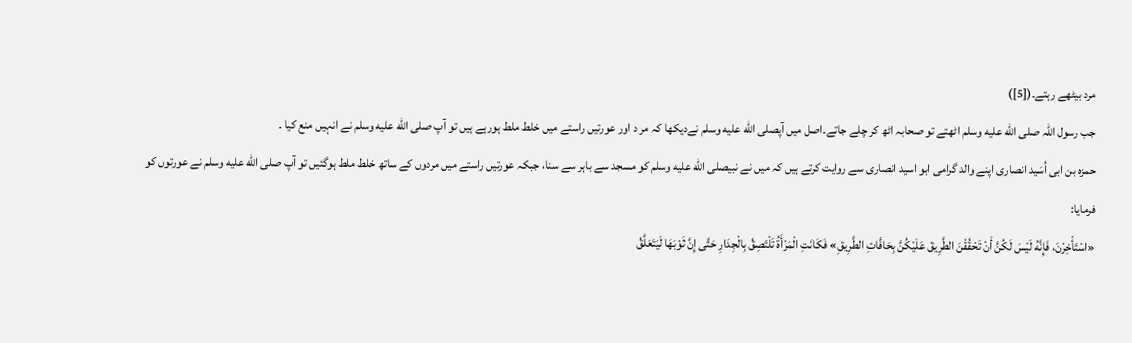مرد بیٹھے رہتے۔([5])
جب رسول اللہ صلى الله عليه وسلم اٹھتے تو صحابہ اٹھ کر چلے جاتے۔اصل میں آپصلى الله عليه وسلم نےدیکھا کہ مر د اور عورتیں راستے میں خلط ملط ہورہے ہیں تو آپ صلى الله عليه وسلم نے انہیں منع کیا ۔
حمزہ بن ابی اُسَید انصاری اپنے والد گرامی ابو اسید انصاری سے روایت کرتے ہیں کہ میں نے نبیصلى الله عليه وسلم کو مسجد سے باہر سے سنا، جبکہ عورتیں راستے میں مردوں کے ساتھ خلط ملط ہوگئیں تو آپ صلى الله عليه وسلم نے عورتوں کو فرمایا:
«اسْتَأْخِرْنَ، فَإِنَّهُ لَيْسَ لَكُنَّ أَنْ تَحْقُقْنَ الطَّرِيقَ عَلَيْكُنَّ بِحَافَّاتِ الطَّرِيقِ» فَكَانَتِ الْمَرْأَةُ تَلْتَصِقُ بِالْجِدَارِ حَتَّى إِنَّ ثَوْبَهَا لَيَتَعَلَّقُ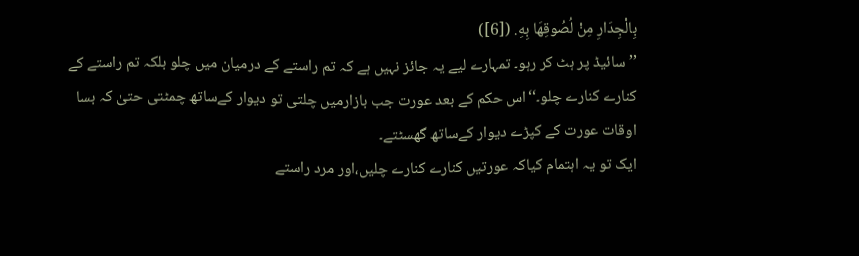بِالْجِدَارِ مِنْ لُصُوقِهَا بِهِ. ([6])
’’سائیڈ پر ہٹ کر رہو۔ تمہارے لیے یہ جائز نہیں ہے کہ تم راستے کے درمیان میں چلو بلکہ تم راستے کے کنارے کنارے چلو۔‘‘اس حکم کے بعد عورت جب بازارمیں چلتی تو دیوار کےساتھ چمٹتی حتیٰ کہ بسا اوقات عورت کے کپڑے دیوار کےساتھ گھسٹتے۔
ایک تو یہ اہتمام کیاکہ عورتیں کنارے کنارے چلیں،اور مرد راستے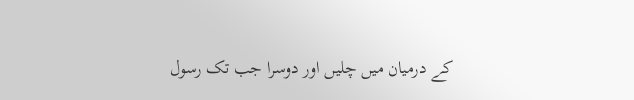کے درمیان میں چلیں اور دوسرا جب تک رسول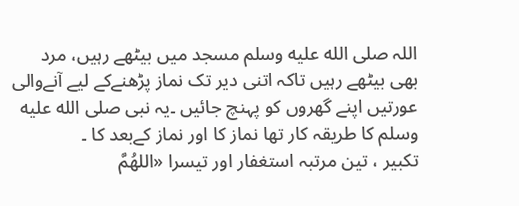اللہ صلى الله عليه وسلم مسجد میں بیٹھے رہیں، مرد بھی بیٹھے رہیں تاکہ اتنی دیر تک نماز پڑھنےکے لیے آنےوالی عورتیں اپنے گھروں کو پہنچ جائیں ۔یہ نبی صلى الله عليه وسلم کا طریقہ کار تھا نماز کا اور نماز کےبعد کا ۔
تکبیر ، تین مرتبہ استغفار اور تیسرا «اللهُمَّ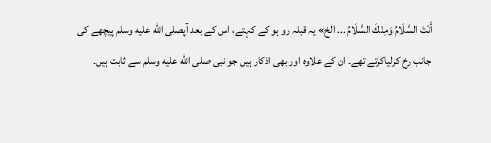أَنْتَ السَّلَامُ وَمِنْكَ السَّلَامُ ... الخ» یہ قبلہ رو ہو کے کہتے، اس کے بعد آپصلى الله عليه وسلم پیچھے کی جانب رخ کرلیاکرتے تھے۔ ان کے علاوہ اور بھی اذکار ہیں جو نبی صلى الله عليه وسلم سے ثابت ہیں۔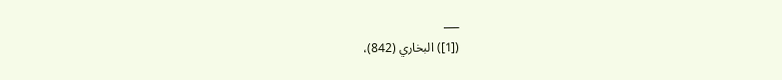___
([1]) البخاري (842)،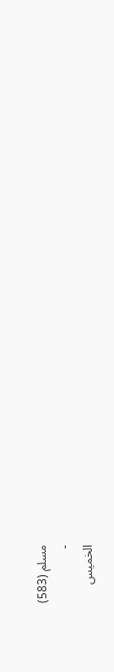مسلم (583)
-
الخميس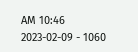AM 10:46
2023-02-09 - 1060